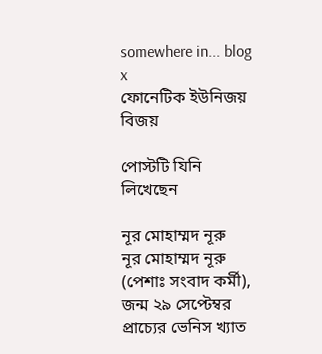somewhere in... blog
x
ফোনেটিক ইউনিজয় বিজয়

পোস্টটি যিনি লিখেছেন

নূর মোহাম্মদ নূরু
নূর মোহাম্মদ নূরু (পেশাঃ সংবাদ কর্মী), জন্ম ২৯ সেপ্টেম্বর প্রাচ্যের ভেনিস খ্যাত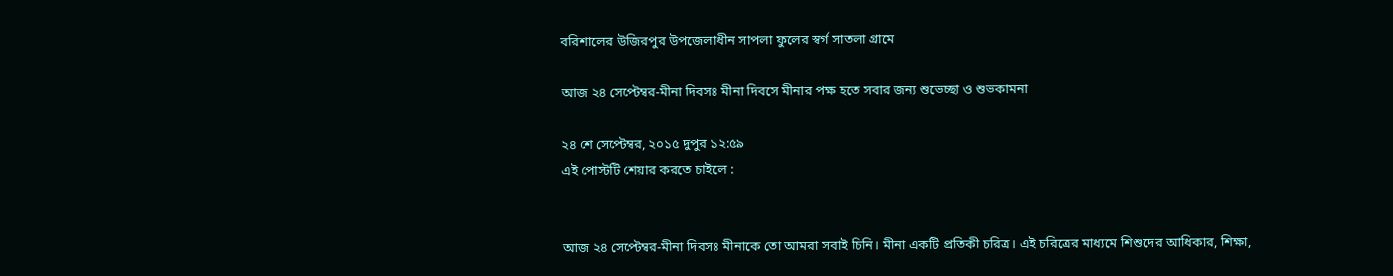বরিশালের উজিরপুর উপজেলাধীন সাপলা ফুলের স্বর্গ সাতলা গ্রামে

আজ ২৪ সেপ্টেম্বর-মীনা দিবসঃ মীনা দিবসে মীনার পক্ষ হতে সবার জন্য শুভেচ্ছা ও শুভকামনা

২৪ শে সেপ্টেম্বর, ২০১৫ দুপুর ১২:৫৯
এই পোস্টটি শেয়ার করতে চাইলে :


আজ ২৪ সেপ্টেম্বর-মীনা দিবসঃ মীনাকে তো আমরা সবাই চিনি। মীনা একটি প্রতিকী চরিত্র। এই চরিত্রের মাধ্যমে শিশুদের আধিকার, শিক্ষা,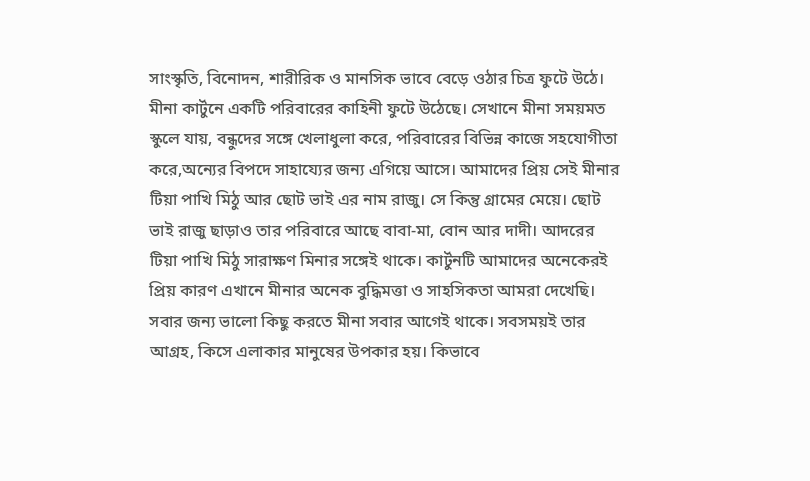সাংস্কৃতি, বিনোদন, শারীরিক ও মানসিক ভাবে বেড়ে ওঠার চিত্র ফুটে উঠে। মীনা কার্টুনে একটি পরিবারের কাহিনী ফুটে উঠেছে। সেখানে মীনা সময়মত স্কুলে যায়, বন্ধুদের সঙ্গে খেলাধুলা করে, পরিবারের বিভিন্ন কাজে সহযোগীতা করে,অন্যের বিপদে সাহায্যের জন্য এগিয়ে আসে। আমাদের প্রিয় সেই মীনার টিয়া পাখি মিঠু আর ছোট ভাই এর নাম রাজু। সে কিন্তু গ্রামের মেয়ে। ছোট ভাই রাজু ছাড়াও তার পরিবারে আছে বাবা-মা, বোন আর দাদী। আদরের টিয়া পাখি মিঠু সারাক্ষণ মিনার সঙ্গেই থাকে। কার্টুনটি আমাদের অনেকেরই প্রিয় কারণ এখানে মীনার অনেক বুদ্ধিমত্তা ও সাহসিকতা আমরা দেখেছি। সবার জন্য ভালো কিছু করতে মীনা সবার আগেই থাকে। সবসময়ই তার আগ্রহ, কিসে এলাকার মানুষের উপকার হয়। কিভাবে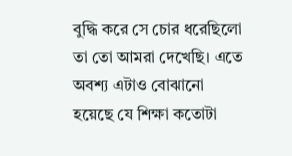বুদ্ধি করে সে চোর ধরেছিলো তা তো আমরা দেখেছি। এতে অবশ্য এটাও বোঝানো হয়েছে যে শিক্ষা কতোটা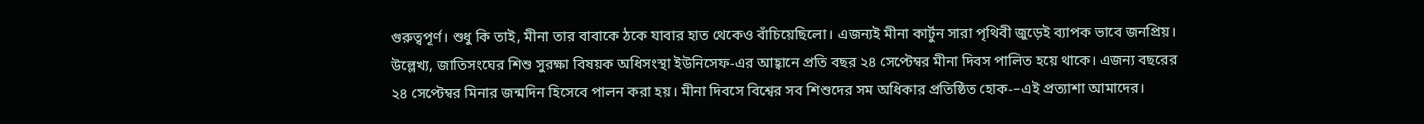গুরুত্বপূর্ণ। শুধু কি তাই, মীনা তার বাবাকে ঠকে যাবার হাত থেকেও বাঁচিয়েছিলো। এজন্যই মীনা কার্টুন সারা পৃথিবী জুড়েই ব্যাপক ভাবে জনপ্রিয়। উল্লেখ্য, জাতিসংঘের শিশু সুরক্ষা বিষয়ক অধিসংস্থা ইউনিসেফ-এর আহ্বানে প্রতি বছর ২৪ সেপ্টেম্বর মীনা দিবস পালিত হয়ে থাকে। এজন্য বছরের ২৪ সেপ্টেম্বর মিনার জন্মদিন হিসেবে পালন করা হয়। মীনা দিবসে বিশ্বের সব শিশুদের সম অধিকার প্রতিষ্ঠিত হোক-–এই প্রত্যাশা আমাদের।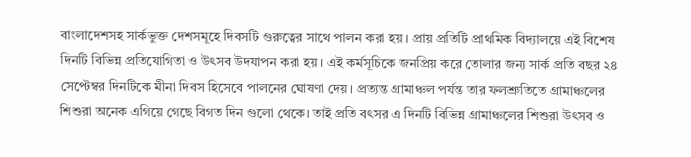বাংলাদেশসহ সার্কভুক্ত দেশসমূহে দিবসটি গুরুত্বের সাথে পালন করা হয়। প্রায় প্রতিটি প্রাথমিক বিদ্যালয়ে এই বিশেষ দিনটি বিভিন্ন প্রতিযোগিতা ও উৎসব উদযাপন করা হয়। এই কর্মসূচিকে জনপ্রিয় করে তোলার জন্য সার্ক প্রতি বছর ২৪ সেপ্টেম্বর দিনটিকে মীনা দিবস হিসেবে পালনের ঘোষণা দেয়। প্রত্যন্ত গ্রামাঞ্চল পর্যন্ত তার ফলশ্রুতিতে গ্রামাঞ্চলের শিশুরা অনেক এগিয়ে গেছে বিগত দিন গুলো থেকে। তাই প্রতি বৎসর এ দিনটি বিভিন্ন গ্রামাঞ্চলের শিশুরা উৎসব ও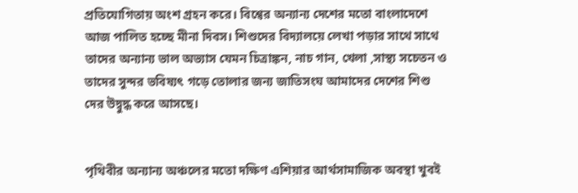প্রতিযোগিতায় অংশ গ্রহন করে। বিশ্বের অন্যান্য দেশের মতো বাংলাদেশে আজ পালিত হচ্ছে মীনা দিবস। শিশুদের বিদ্যালয়ে লেখা পড়ার সাথে সাথে তাদের অন্যান্য ভাল অভ্যাস যেমন চিত্রাঙ্কন, নাচ গান, খেলা ,সাস্থ্য সচেতন ও তাদের সুন্দর ভবিষ্যৎ গড়ে তোলার জন্য জাতিসংঘ আমাদের দেশের শিশু দের উদ্বুদ্ধ করে আসছে।


পৃথিবীর অন্যান্য অঞ্চলের মতো দক্ষিণ এশিয়ার আর্থসামাজিক অবস্থা খুবই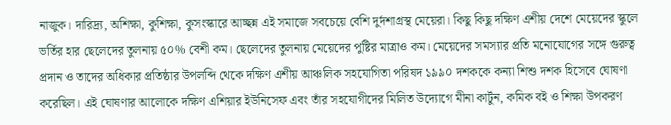নাজুক। দারিদ্র্য, অশিক্ষা, কুশিক্ষা, কুসংস্কারে আচ্ছন্ন এই সমাজে সবচেয়ে বেশি দুর্দশাগ্রস্থ মেয়েরা। কিছু কিছু দক্ষিণ এশীয় দেশে মেয়েদের স্কুলে ভর্তির হার ছেলেদের তুলনায় ৫০% বেশী কম। ছেলেদের তুলনায় মেয়েদের পুষ্টির মাত্রাও কম। মেয়েদের সমস্যার প্রতি মনোযোগের সঙ্গে গুরুত্ব প্রদান ও তাদের অধিকার প্রতিষ্ঠার উপলব্দি থেকে দক্ষিণ এশীয় আঞ্চলিক সহযোগিতা পরিষদ ১৯৯০ দশককে কন্যা শিশু দশক হিসেবে ঘোষণা করেছিল। এই ঘোষণার আলোকে দক্ষিণ এশিয়ার ইউনিসেফ এবং তাঁর সহযোগীদের মিলিত উদ্যোগে মীনা কার্টুন, কমিক বই ও শিক্ষা উপকরণ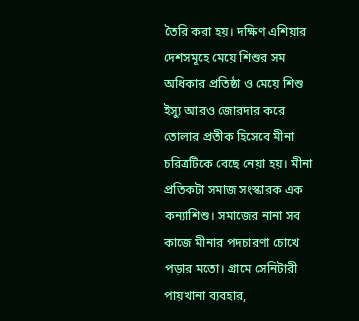তৈরি করা হয়। দক্ষিণ এশিয়ার দেশসমূহে মেয়ে শিশুর সম অধিকার প্রতিষ্ঠা ও মেয়ে শিশু ইস্যু আরও জোরদার করে তোলার প্রতীক হিসেবে মীনা চরিত্রটিকে বেছে নেয়া হয়। মীনা প্রতিকটা সমাজ সংস্কারক এক কন্যাশিশু। সমাজের নানা সব কাজে মীনার পদচারণা চোখে পড়ার মতো। গ্রামে সেনিটারী পায়খানা ব্যবহার,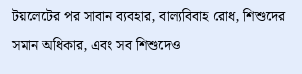টয়লেটের পর সাবান ব্যবহার, বাল্যবিবাহ রোধ, শিশুদের সমান অধিকার, এবং সব শিশুদেও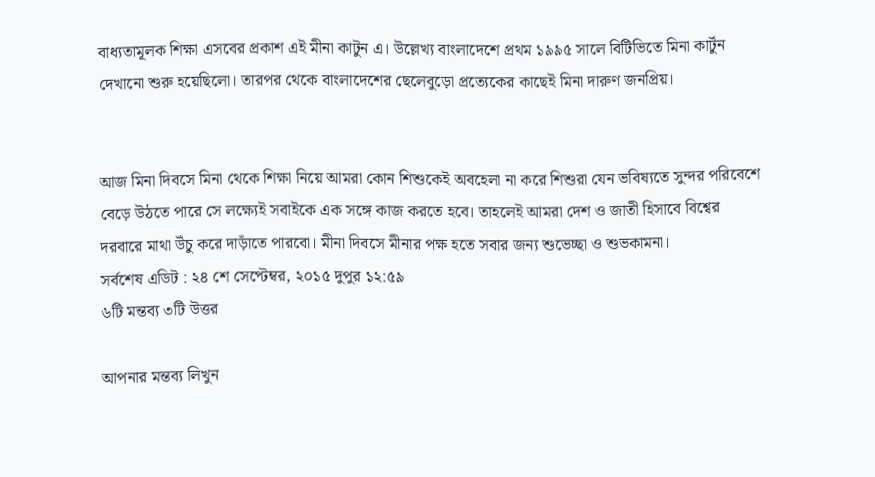বাধ্যতামূলক শিক্ষা এসবের প্রকাশ এই মীনা কাটুন এ। উল্লেখ্য বাংলাদেশে প্রথম ১৯৯৫ সালে বিটিভিতে মিনা কার্টুন দেখানো শুরু হয়েছিলো। তারপর থেকে বাংলাদেশের ছেলেবুড়ো প্রত্যেকের কাছেই মিনা দারুণ জনপ্রিয়।


আজ মিনা দিবসে মিনা থেকে শিক্ষা নিয়ে আমরা কোন শিশুকেই অবহেলা না করে শিশুরা যেন ভবিষ্যতে সুন্দর পরিবেশে বেড়ে উঠতে পারে সে লক্ষ্যেই সবাইকে এক সঙ্গে কাজ করতে হবে। তাহলেই আমরা দেশ ও জাতী হিসাবে বিশ্বের দরবারে মাথা উঁচু করে দাড়াঁতে পারবো। মীনা দিবসে মীনার পক্ষ হতে সবার জন্য শুভেচ্ছা ও শুভকামনা।
সর্বশেষ এডিট : ২৪ শে সেপ্টেম্বর, ২০১৫ দুপুর ১২:৫৯
৬টি মন্তব্য ৩টি উত্তর

আপনার মন্তব্য লিখুন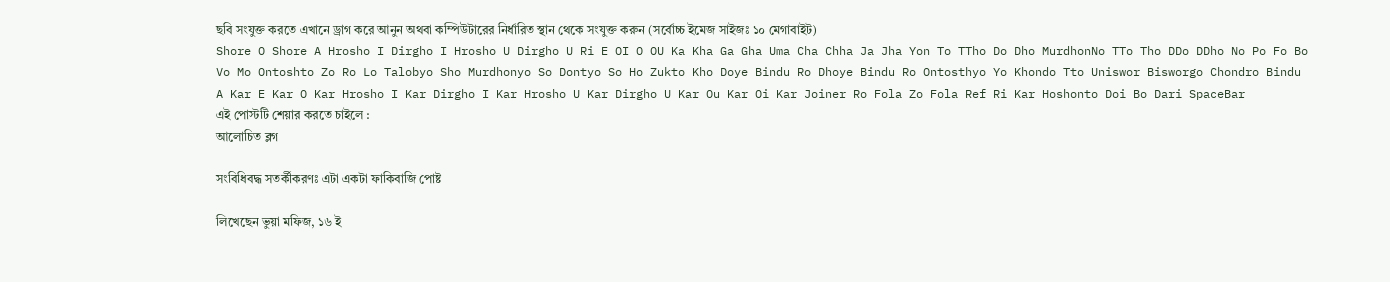ছবি সংযুক্ত করতে এখানে ড্রাগ করে আনুন অথবা কম্পিউটারের নির্ধারিত স্থান থেকে সংযুক্ত করুন (সর্বোচ্চ ইমেজ সাইজঃ ১০ মেগাবাইট)
Shore O Shore A Hrosho I Dirgho I Hrosho U Dirgho U Ri E OI O OU Ka Kha Ga Gha Uma Cha Chha Ja Jha Yon To TTho Do Dho MurdhonNo TTo Tho DDo DDho No Po Fo Bo Vo Mo Ontoshto Zo Ro Lo Talobyo Sho Murdhonyo So Dontyo So Ho Zukto Kho Doye Bindu Ro Dhoye Bindu Ro Ontosthyo Yo Khondo Tto Uniswor Bisworgo Chondro Bindu A Kar E Kar O Kar Hrosho I Kar Dirgho I Kar Hrosho U Kar Dirgho U Kar Ou Kar Oi Kar Joiner Ro Fola Zo Fola Ref Ri Kar Hoshonto Doi Bo Dari SpaceBar
এই পোস্টটি শেয়ার করতে চাইলে :
আলোচিত ব্লগ

সংবিধিবদ্ধ সতর্কীকরণঃ এটা একটা ফাকিবাজি পোষ্ট

লিখেছেন ভুয়া মফিজ, ১৬ ই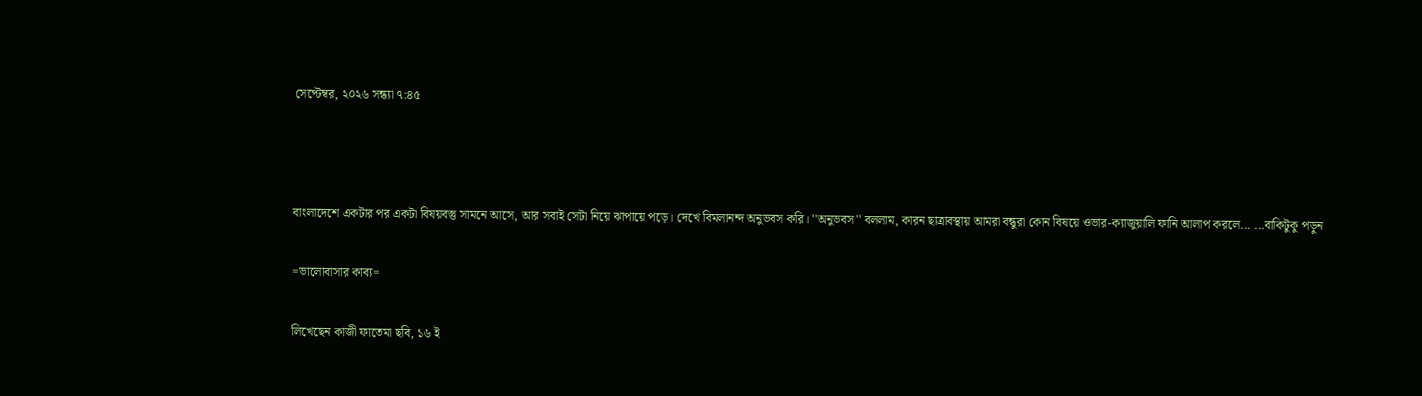সেপ্টেম্বর, ২০২৬ সন্ধ্যা ৭:৪৫



বাংলাদেশে একটার পর একটা বিষয়বস্তু সামনে আসে, আর সবাই সেটা নিয়ে ঝাপায়ে পড়ে। দেখে বিমলানন্দ অনুভবস করি। ''অনুভবস'' বললাম, কারন ছাত্রাবস্থায় আমরা বন্ধুরা কোন বিষয়ে ওভার-ক্যাজুয়ালি ফানি আলাপ করলে... ...বাকিটুকু পড়ুন

=ভালোবাসার কাব্য=

লিখেছেন কাজী ফাতেমা ছবি, ১৬ ই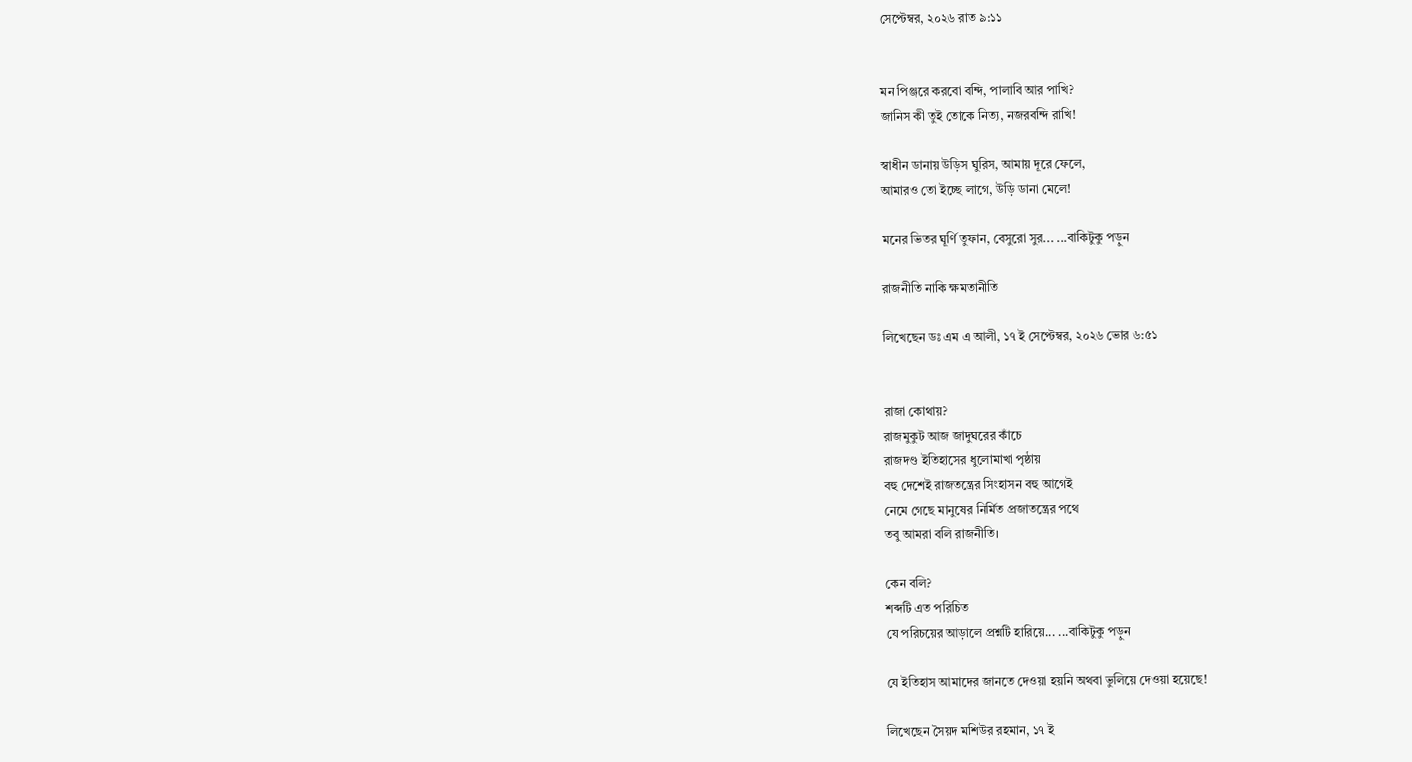সেপ্টেম্বর, ২০২৬ রাত ৯:১১


মন পিঞ্জরে করবো বন্দি, পালাবি আর পাখি?
জানিস কী তুই তোকে নিত্য, নজরবন্দি রাখি!

স্বাধীন ডানায় উড়িস ঘুরিস, আমায় দূরে ফেলে,
আমারও তো ইচ্ছে লাগে, উড়ি ডানা মেলে!

মনের ভিতর ঘূর্ণি তুফান, বেসুরো সুর... ...বাকিটুকু পড়ুন

রাজনীতি নাকি ক্ষমতানীতি

লিখেছেন ডঃ এম এ আলী, ১৭ ই সেপ্টেম্বর, ২০২৬ ভোর ৬:৫১


রাজা কোথায়?
রাজমুকুট আজ জাদুঘরের কাঁচে
রাজদণ্ড ইতিহাসের ধুলোমাখা পৃষ্ঠায়
বহু দেশেই রাজতন্ত্রের সিংহাসন বহু আগেই
নেমে গেছে মানুষের নির্মিত প্রজাতন্ত্রের পথে
তবু আমরা বলি রাজনীতি।

কেন বলি?
শব্দটি এত পরিচিত
যে পরিচয়ের আড়ালে প্রশ্নটি হারিয়ে... ...বাকিটুকু পড়ুন

যে ইতিহাস আমাদের জানতে দেওয়া হয়নি অথবা ভুলিয়ে দেওয়া হয়েছে!

লিখেছেন সৈয়দ মশিউর রহমান, ১৭ ই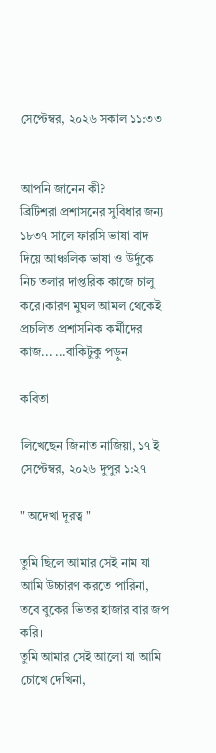সেপ্টেম্বর, ২০২৬ সকাল ১১:৩৩


আপনি জানেন কী?
ব্রিটিশরা প্রশাসনের সুবিধার জন্য ১৮৩৭ সালে ফারসি ভাষা বাদ দিয়ে আঞ্চলিক ভাষা ও উর্দুকে নিচ তলার দাপ্তরিক কাজে চালু করে।কারণ মুঘল আমল থেকেই প্রচলিত প্রশাসনিক কর্মীদের কাজ... ...বাকিটুকু পড়ুন

কবিতা

লিখেছেন জিনাত নাজিয়া, ১৭ ই সেপ্টেম্বর, ২০২৬ দুপুর ১:২৭

" অদেখা দূরত্ব "

তুমি ছিলে আমার সেই নাম যা আমি উচ্চারণ করতে পারিনা,
তবে বুকের ভিতর হাজার বার জপ করি।
তুমি আমার সেই আলো যা আমি চোখে দেখিনা,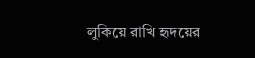লুকিয়ে রাখি হৃদয়ের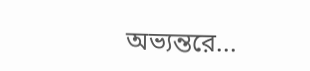অভ্যন্তরে...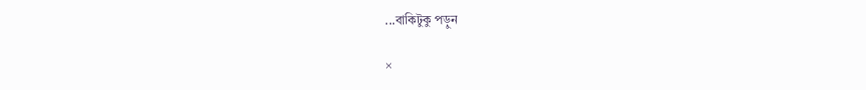...বাকিটুকু পড়ুন

×